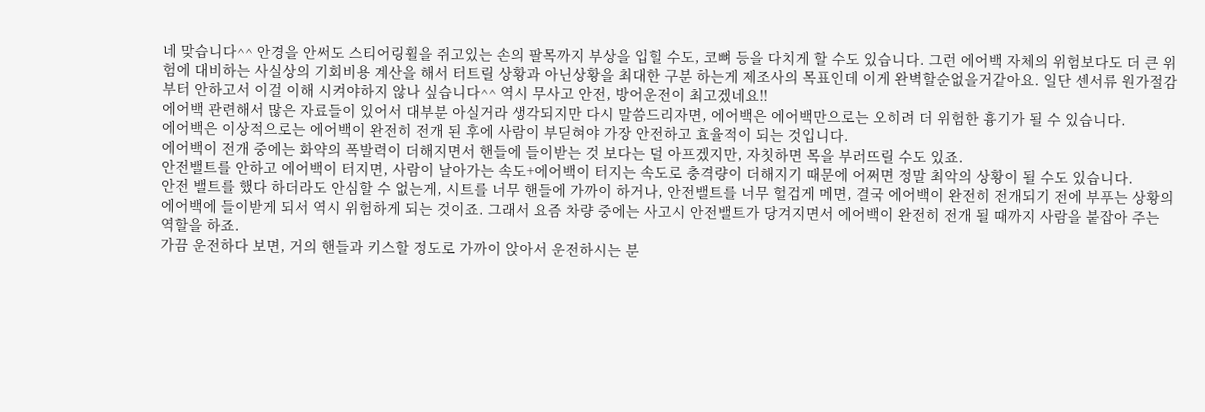네 맞습니다^^ 안경을 안써도 스티어링휠을 쥐고있는 손의 팔목까지 부상을 입힐 수도, 코뼈 등을 다치게 할 수도 있습니다. 그런 에어백 자체의 위험보다도 더 큰 위험에 대비하는 사실상의 기회비용 계산을 해서 터트릴 상황과 아닌상황을 최대한 구분 하는게 제조사의 목표인데 이게 완벽할순없을거같아요. 일단 센서류 원가절감 부터 안하고서 이걸 이해 시켜야하지 않나 싶습니다^^ 역시 무사고 안전, 방어운전이 최고겠네요!!
에어백 관련해서 많은 자료들이 있어서 대부분 아실거라 생각되지만 다시 말씀드리자면, 에어백은 에어백만으로는 오히려 더 위험한 흉기가 될 수 있습니다.
에어백은 이상적으로는 에어백이 완전히 전개 된 후에 사람이 부딛혀야 가장 안전하고 효율적이 되는 것입니다.
에어백이 전개 중에는 화약의 폭발력이 더해지면서 핸들에 들이받는 것 보다는 덜 아프겠지만, 자칫하면 목을 부러뜨릴 수도 있죠.
안전밸트를 안하고 에어백이 터지면, 사람이 날아가는 속도+에어백이 터지는 속도로 충격량이 더해지기 때문에 어쩌면 정말 최악의 상황이 될 수도 있습니다.
안전 밸트를 했다 하더라도 안심할 수 없는게, 시트를 너무 핸들에 가까이 하거나, 안전밸트를 너무 헐겁게 메면, 결국 에어백이 완전히 전개되기 전에 부푸는 상황의 에어백에 들이받게 되서 역시 위험하게 되는 것이죠. 그래서 요즘 차량 중에는 사고시 안전밸트가 당겨지면서 에어백이 완전히 전개 될 때까지 사람을 붙잡아 주는 역할을 하죠.
가끔 운전하다 보면, 거의 핸들과 키스할 정도로 가까이 앉아서 운전하시는 분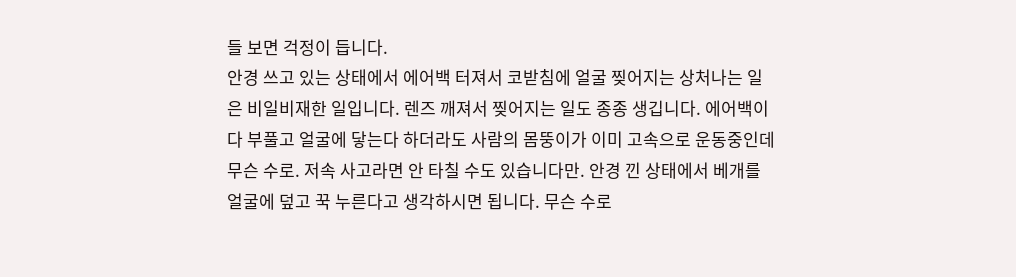들 보면 걱정이 듭니다.
안경 쓰고 있는 상태에서 에어백 터져서 코받침에 얼굴 찢어지는 상처나는 일은 비일비재한 일입니다. 렌즈 깨져서 찢어지는 일도 종종 생깁니다. 에어백이 다 부풀고 얼굴에 닿는다 하더라도 사람의 몸뚱이가 이미 고속으로 운동중인데 무슨 수로. 저속 사고라면 안 타칠 수도 있습니다만. 안경 낀 상태에서 베개를 얼굴에 덮고 꾹 누른다고 생각하시면 됩니다. 무슨 수로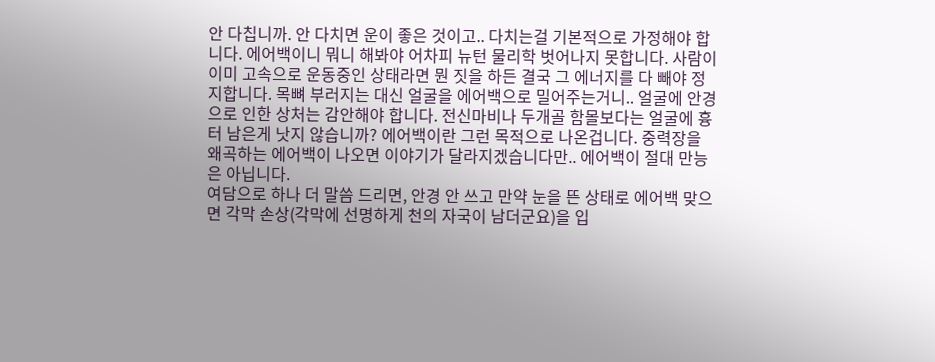안 다칩니까. 안 다치면 운이 좋은 것이고.. 다치는걸 기본적으로 가정해야 합니다. 에어백이니 뭐니 해봐야 어차피 뉴턴 물리학 벗어나지 못합니다. 사람이 이미 고속으로 운동중인 상태라면 뭔 짓을 하든 결국 그 에너지를 다 빼야 정지합니다. 목뼈 부러지는 대신 얼굴을 에어백으로 밀어주는거니.. 얼굴에 안경으로 인한 상처는 감안해야 합니다. 전신마비나 두개골 함몰보다는 얼굴에 흉터 남은게 낫지 않습니까? 에어백이란 그런 목적으로 나온겁니다. 중력장을 왜곡하는 에어백이 나오면 이야기가 달라지겠습니다만.. 에어백이 절대 만능은 아닙니다.
여담으로 하나 더 말씀 드리면, 안경 안 쓰고 만약 눈을 뜬 상태로 에어백 맞으면 각막 손상(각막에 선명하게 천의 자국이 남더군요)을 입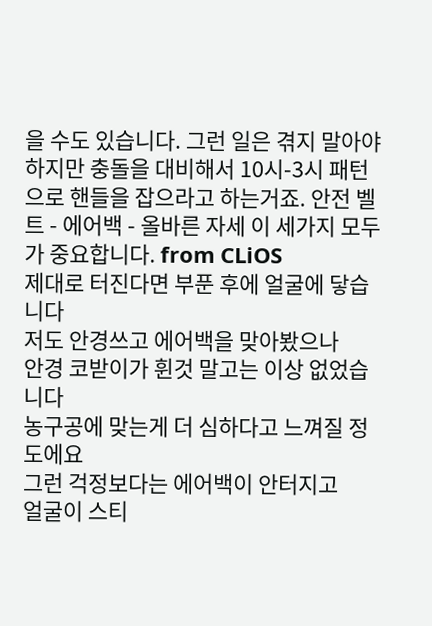을 수도 있습니다. 그런 일은 겪지 말아야하지만 충돌을 대비해서 10시-3시 패턴으로 핸들을 잡으라고 하는거죠. 안전 벨트 - 에어백 - 올바른 자세 이 세가지 모두가 중요합니다. from CLiOS
제대로 터진다면 부푼 후에 얼굴에 닿습니다
저도 안경쓰고 에어백을 맞아봤으나
안경 코받이가 휜것 말고는 이상 없었습니다
농구공에 맞는게 더 심하다고 느껴질 정도에요
그런 걱정보다는 에어백이 안터지고
얼굴이 스티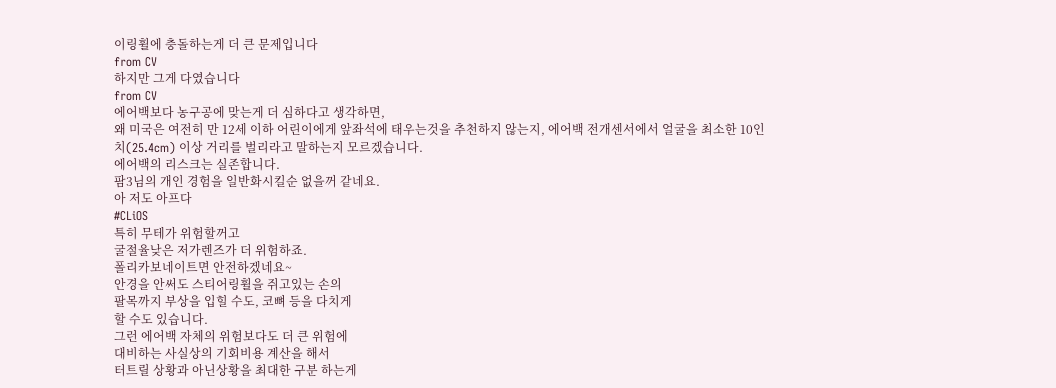이링휠에 충돌하는게 더 큰 문제입니다
from CV
하지만 그게 다였습니다
from CV
에어백보다 농구공에 맞는게 더 심하다고 생각하면,
왜 미국은 여전히 만 12세 이하 어린이에게 앞좌석에 태우는것을 추천하지 않는지, 에어백 전개센서에서 얼굴을 최소한 10인치(25.4cm) 이상 거리를 벌리라고 말하는지 모르겠습니다.
에어백의 리스크는 실존합니다.
팜3님의 개인 경험을 일반화시킬순 없을꺼 같네요.
아 저도 아프다
#CLiOS
특히 무테가 위험할꺼고
굴절율낮은 저가렌즈가 더 위험하죠.
폴리카보네이트면 안전하겠네요~
안경을 안써도 스티어링휠을 쥐고있는 손의
팔목까지 부상을 입힐 수도, 코뼈 등을 다치게
할 수도 있습니다.
그런 에어백 자체의 위험보다도 더 큰 위험에
대비하는 사실상의 기회비용 계산을 해서
터트릴 상황과 아닌상황을 최대한 구분 하는게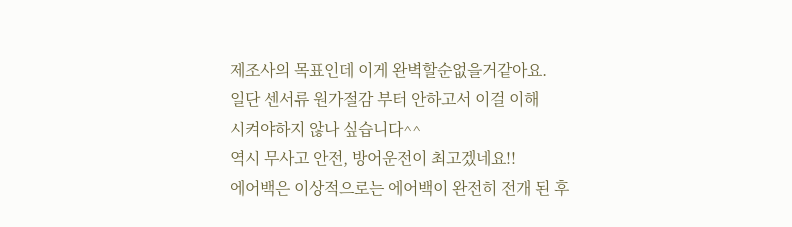제조사의 목표인데 이게 완벽할순없을거같아요.
일단 센서류 원가절감 부터 안하고서 이걸 이해
시켜야하지 않나 싶습니다^^
역시 무사고 안전, 방어운전이 최고겠네요!!
에어백은 이상적으로는 에어백이 완전히 전개 된 후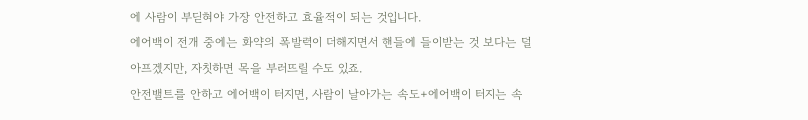에 사람이 부딛혀야 가장 안전하고 효율적이 되는 것입니다.
에어백이 전개 중에는 화약의 폭발력이 더해지면서 핸들에 들이받는 것 보다는 덜 아프겠지만, 자칫하면 목을 부러뜨릴 수도 있죠.
안전밸트를 안하고 에어백이 터지면, 사람이 날아가는 속도+에어백이 터지는 속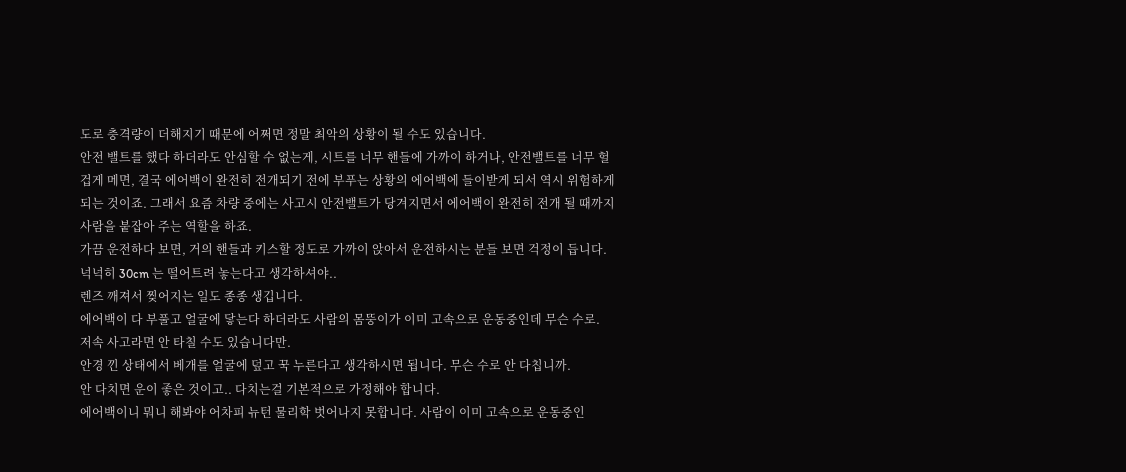도로 충격량이 더해지기 때문에 어쩌면 정말 최악의 상황이 될 수도 있습니다.
안전 밸트를 했다 하더라도 안심할 수 없는게, 시트를 너무 핸들에 가까이 하거나, 안전밸트를 너무 헐겁게 메면, 결국 에어백이 완전히 전개되기 전에 부푸는 상황의 에어백에 들이받게 되서 역시 위험하게 되는 것이죠. 그래서 요즘 차량 중에는 사고시 안전밸트가 당겨지면서 에어백이 완전히 전개 될 때까지 사람을 붙잡아 주는 역할을 하죠.
가끔 운전하다 보면, 거의 핸들과 키스할 정도로 가까이 앉아서 운전하시는 분들 보면 걱정이 듭니다.
넉넉히 30cm 는 떨어트려 놓는다고 생각하셔야..
렌즈 깨져서 찢어지는 일도 종종 생깁니다.
에어백이 다 부풀고 얼굴에 닿는다 하더라도 사람의 몸뚱이가 이미 고속으로 운동중인데 무슨 수로.
저속 사고라면 안 타칠 수도 있습니다만.
안경 낀 상태에서 베개를 얼굴에 덮고 꾹 누른다고 생각하시면 됩니다. 무슨 수로 안 다칩니까.
안 다치면 운이 좋은 것이고.. 다치는걸 기본적으로 가정해야 합니다.
에어백이니 뭐니 해봐야 어차피 뉴턴 물리학 벗어나지 못합니다. 사람이 이미 고속으로 운동중인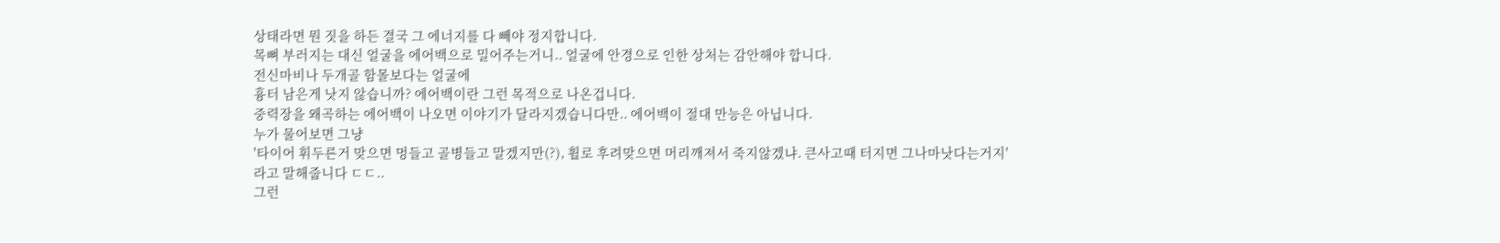상태라면 뭔 짓을 하든 결국 그 에너지를 다 빼야 정지합니다.
목뼈 부러지는 대신 얼굴을 에어백으로 밀어주는거니.. 얼굴에 안경으로 인한 상처는 감안해야 합니다.
전신마비나 두개골 함몰보다는 얼굴에
흉터 남은게 낫지 않습니까? 에어백이란 그런 목적으로 나온겁니다.
중력장을 왜곡하는 에어백이 나오면 이야기가 달라지겠습니다만.. 에어백이 절대 만능은 아닙니다.
누가 물어보면 그냥
'타이어 휘두른거 맞으면 멍들고 골병들고 말겠지만(?), 휠로 후려맞으면 머리깨져서 죽지않겠냐. 큰사고때 터지면 그나마낫다는거지'
라고 말해줍니다 ㄷㄷ..
그런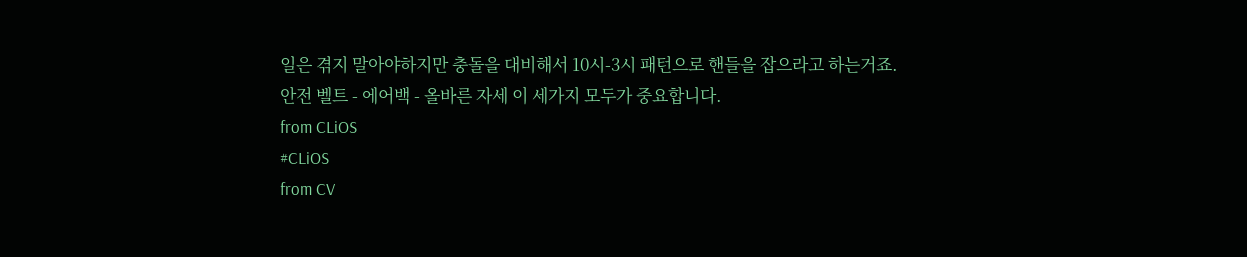일은 겪지 말아야하지만 충돌을 대비해서 10시-3시 패턴으로 핸들을 잡으라고 하는거죠.
안전 벨트 - 에어백 - 올바른 자세 이 세가지 모두가 중요합니다.
from CLiOS
#CLiOS
from CV